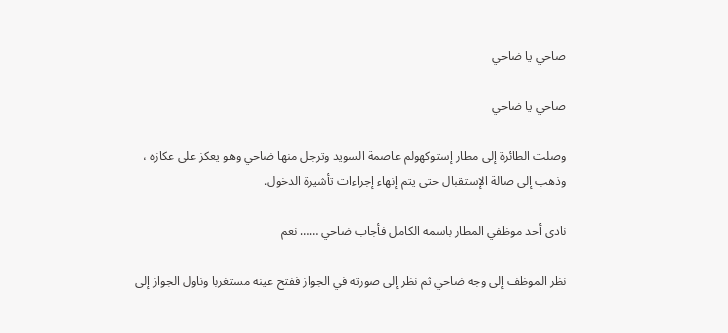صاحي يا ضاحي

صاحي يا ضاحي

وصلت الطائرة إلى مطار إستوكهولم عاصمة السويد وترجل منها ضاحي وهو يعكز على عكازه ، وذهب إلى صالة الإستقبال حتى يتم إنهاء إجراءات تأشيرة الدخول.

نادى أحد موظفي المطار باسمه الكامل فأجاب ضاحي …… نعم

نظر الموظف إلى وجه ضاحي ثم نظر إلى صورته في الجواز ففتح عينه مستغربا وناول الجواز إلى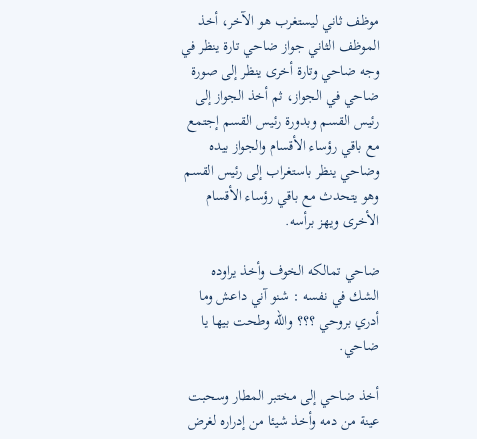موظف ثاني ليستغرب هو الآخر، أخذ الموظف الثاني جواز ضاحي تارة ينظر في وجه ضاحي وتارة أخرى ينظر إلى صورة ضاحي في الجواز، ثم أخذ الجواز إلى رئيس القسم وبدورة رئيس القسم إجتمع مع باقي رؤساء الأقسام والجواز بيده وضاحي ينظر باستغراب إلى رئيس القسم وهو يتحدث مع باقي رؤساء الأقسام الأخرى ويهز برأسه.

ضاحي تمالكه الخوف وأخذ يراوده الشك في نفسه : شنو آني داعش وما أدري بروحي ؟؟؟ والله وطحت بيها يا ضاحي.

أخذ ضاحي إلى مختبر المطار وسحبت عينة من دمه وأخذ شيئا من إدراره لغرض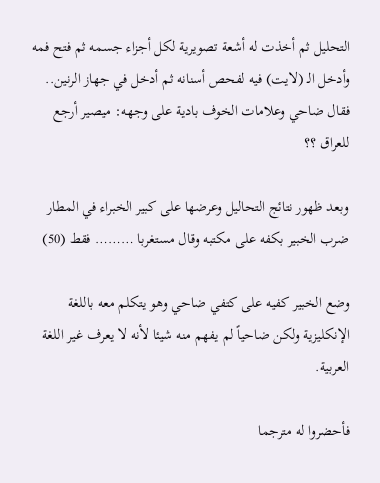التحليل ثم أخذت له أشعة تصويرية لكل أجزاء جسمه ثم فتح فمه وأدخل الـ (لايت) فيه لفحص أسنانه ثم أدخل في جهاز الرنين.. فقال ضاحي وعلامات الخوف بادية على وجهه: ميصير أرجع للعراق ؟؟

وبعد ظهور نتائج التحاليل وعرضها على كبير الخبراء في المطار ضرب الخبير بكفه على مكتبه وقال مستغربا ……… فقط (50)

وضع الخبير كفيه على كتفي ضاحي وهو يتكلم معه باللغة الإنكليزية ولكن ضاحياً لم يفهم منه شيئا لأنه لا يعرف غير اللغة العربية.

فأحضروا له مترجما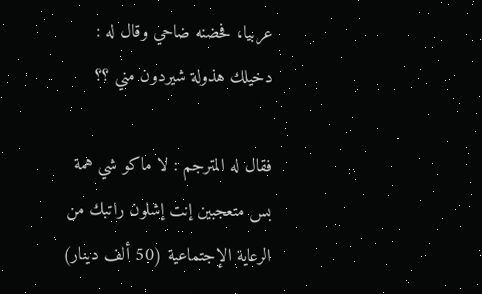عربيا، فحضنه ضاحي وقال له : دخيلك هذولة شيردون مني ؟؟

فقال له المترجم : لا ماكو شي همة بس متعجبين إنت إشلون راتبك من الرعاية الإجتماعية (50 ألف دينار)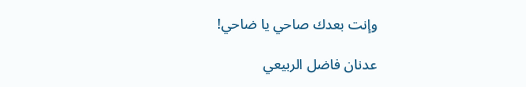وإنت بعدك صاحي يا ضاحي!

عدنان فاضل الربيعي